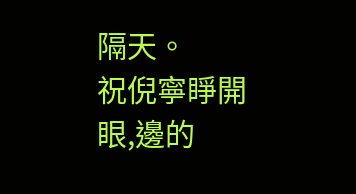隔天。
祝倪寧睜開眼,邊的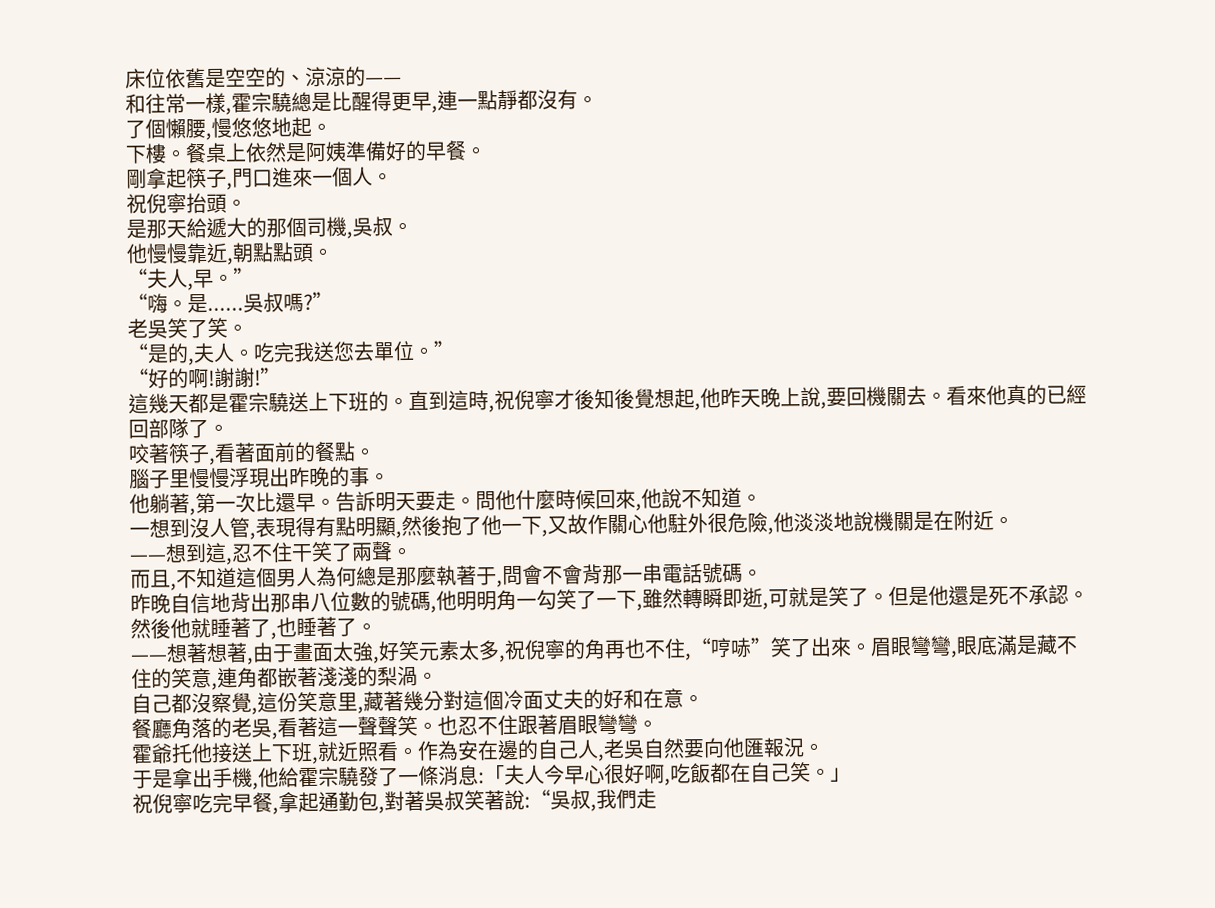床位依舊是空空的、涼涼的——
和往常一樣,霍宗驍總是比醒得更早,連一點靜都沒有。
了個懶腰,慢悠悠地起。
下樓。餐桌上依然是阿姨準備好的早餐。
剛拿起筷子,門口進來一個人。
祝倪寧抬頭。
是那天給遞大的那個司機,吳叔。
他慢慢靠近,朝點點頭。
“夫人,早。”
“嗨。是......吳叔嗎?”
老吳笑了笑。
“是的,夫人。吃完我送您去單位。”
“好的啊!謝謝!”
這幾天都是霍宗驍送上下班的。直到這時,祝倪寧才後知後覺想起,他昨天晚上說,要回機關去。看來他真的已經回部隊了。
咬著筷子,看著面前的餐點。
腦子里慢慢浮現出昨晚的事。
他躺著,第一次比還早。告訴明天要走。問他什麼時候回來,他說不知道。
一想到沒人管,表現得有點明顯,然後抱了他一下,又故作關心他駐外很危險,他淡淡地說機關是在附近。
——想到這,忍不住干笑了兩聲。
而且,不知道這個男人為何總是那麼執著于,問會不會背那一串電話號碼。
昨晚自信地背出那串八位數的號碼,他明明角一勾笑了一下,雖然轉瞬即逝,可就是笑了。但是他還是死不承認。
然後他就睡著了,也睡著了。
——想著想著,由于畫面太強,好笑元素太多,祝倪寧的角再也不住,“哼哧”笑了出來。眉眼彎彎,眼底滿是藏不住的笑意,連角都嵌著淺淺的梨渦。
自己都沒察覺,這份笑意里,藏著幾分對這個冷面丈夫的好和在意。
餐廳角落的老吳,看著這一聲聲笑。也忍不住跟著眉眼彎彎。
霍爺托他接送上下班,就近照看。作為安在邊的自己人,老吳自然要向他匯報況。
于是拿出手機,他給霍宗驍發了一條消息:「夫人今早心很好啊,吃飯都在自己笑。」
祝倪寧吃完早餐,拿起通勤包,對著吳叔笑著說:“吳叔,我們走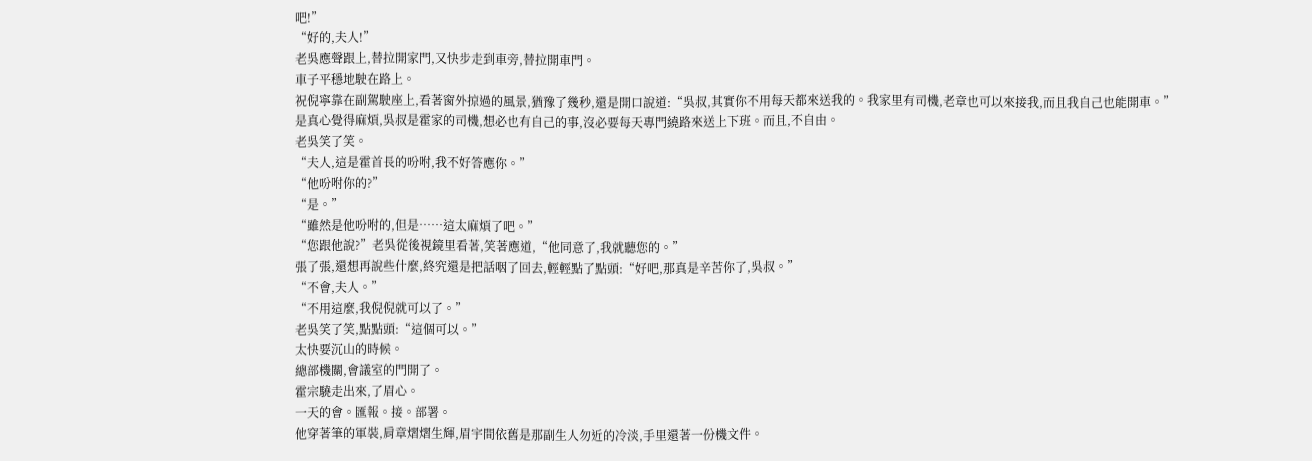吧!”
“好的,夫人!”
老吳應聲跟上,替拉開家門,又快步走到車旁,替拉開車門。
車子平穩地駛在路上。
祝倪寧靠在副駕駛座上,看著窗外掠過的風景,猶豫了幾秒,還是開口說道:“吳叔,其實你不用每天都來送我的。我家里有司機,老章也可以來接我,而且我自己也能開車。”
是真心覺得麻煩,吳叔是霍家的司機,想必也有自己的事,沒必要每天專門繞路來送上下班。而且,不自由。
老吳笑了笑。
“夫人,這是霍首長的吩咐,我不好答應你。”
“他吩咐你的?”
“是。”
“雖然是他吩咐的,但是……這太麻煩了吧。”
“您跟他說?”老吳從後視鏡里看著,笑著應道,“他同意了,我就聽您的。”
張了張,還想再說些什麼,終究還是把話咽了回去,輕輕點了點頭:“好吧,那真是辛苦你了,吳叔。”
“不會,夫人。”
“不用這麼,我倪倪就可以了。”
老吳笑了笑,點點頭:“這個可以。”
太快要沉山的時候。
總部機關,會議室的門開了。
霍宗驍走出來,了眉心。
一天的會。匯報。接。部署。
他穿著筆的軍裝,肩章熠熠生輝,眉宇間依舊是那副生人勿近的冷淡,手里還著一份機文件。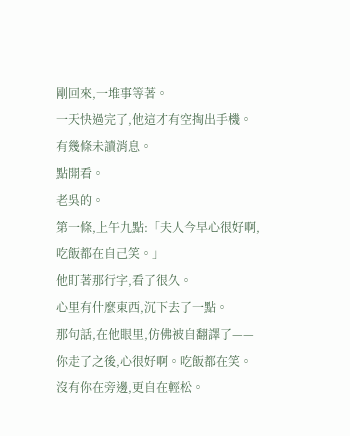剛回來,一堆事等著。
一天快過完了,他這才有空掏出手機。
有幾條未讀消息。
點開看。
老吳的。
第一條,上午九點:「夫人今早心很好啊,吃飯都在自己笑。」
他盯著那行字,看了很久。
心里有什麼東西,沉下去了一點。
那句話,在他眼里,仿佛被自翻譯了——你走了之後,心很好啊。吃飯都在笑。沒有你在旁邊,更自在輕松。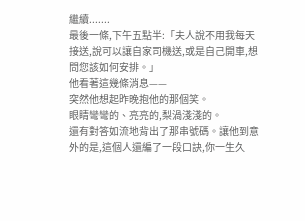繼續.......
最後一條,下午五點半:「夫人說不用我每天接送,說可以讓自家司機送,或是自己開車,想問您該如何安排。」
他看著這幾條消息——
突然他想起昨晚抱他的那個笑。
眼睛彎彎的、亮亮的,梨渦淺淺的。
還有對答如流地背出了那串號碼。讓他到意外的是,這個人還編了一段口訣,你一生久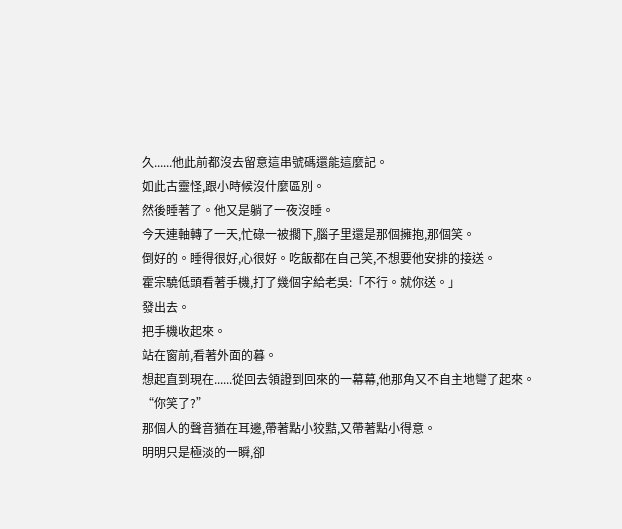久......他此前都沒去留意這串號碼還能這麼記。
如此古靈怪,跟小時候沒什麼區別。
然後睡著了。他又是躺了一夜沒睡。
今天連軸轉了一天,忙碌一被擱下,腦子里還是那個擁抱,那個笑。
倒好的。睡得很好,心很好。吃飯都在自己笑,不想要他安排的接送。
霍宗驍低頭看著手機,打了幾個字給老吳:「不行。就你送。」
發出去。
把手機收起來。
站在窗前,看著外面的暮。
想起直到現在......從回去領證到回來的一幕幕,他那角又不自主地彎了起來。
“你笑了?”
那個人的聲音猶在耳邊,帶著點小狡黠,又帶著點小得意。
明明只是極淡的一瞬,卻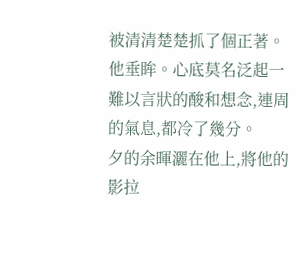被清清楚楚抓了個正著。
他垂眸。心底莫名泛起一難以言狀的酸和想念,連周的氣息,都冷了幾分。
夕的余暉灑在他上,將他的影拉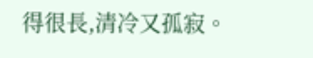得很長,清冷又孤寂。